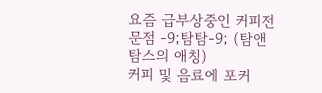요즘 급부상중인 커피전문점 -9;탐탐-9; (탐앤탐스의 애칭)
커피 및 음료에 포커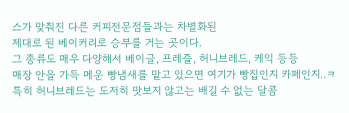스가 맞춰진 다른 커피전문점들과는 차별화된
제대로 된 베이커리로 승부를 거는 곳이다.
그 종류도 매우 다양해서 베이글, 프레즐, 허니브레드, 케익 등등
매장 안을 가득 메운 빵냄새를 맡고 있으면 여기가 빵집인지 카페인지..ㅋ
특히 허니브레드는 도저히 맛보지 않고는 배길 수 없는 달콤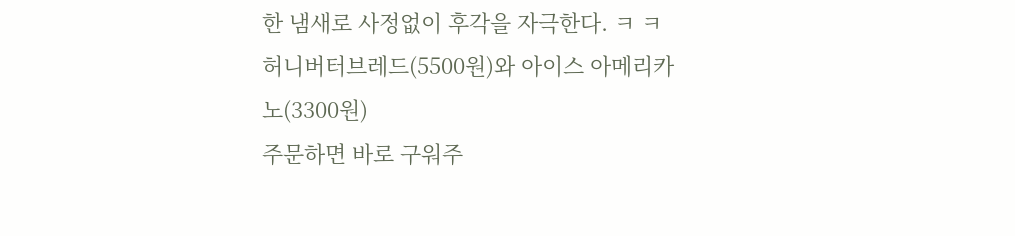한 냄새로 사정없이 후각을 자극한다. ㅋ ㅋ
허니버터브레드(5500원)와 아이스 아메리카노(3300원)
주문하면 바로 구워주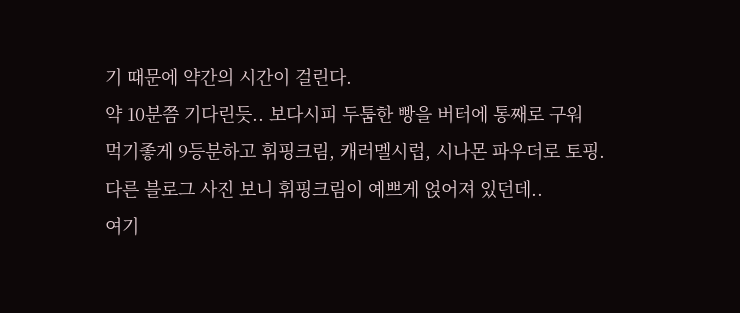기 때문에 약간의 시간이 걸린다.
약 10분쯤 기다린듯.. 보다시피 두툼한 빵을 버터에 통째로 구워
먹기좋게 9등분하고 휘핑크림, 캐러멜시럽, 시나몬 파우더로 토핑.
다른 블로그 사진 보니 휘핑크림이 예쁘게 얹어져 있던데..
여기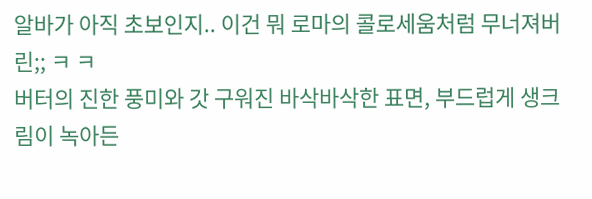알바가 아직 초보인지.. 이건 뭐 로마의 콜로세움처럼 무너져버린;; ㅋ ㅋ
버터의 진한 풍미와 갓 구워진 바삭바삭한 표면, 부드럽게 생크림이 녹아든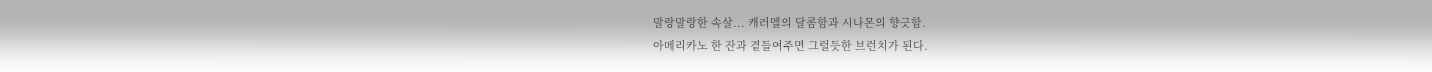말랑말랑한 속살... 캐러멜의 달콤함과 시나몬의 향긋함.
아메리카노 한 잔과 곁들여주면 그럴듯한 브런치가 된다.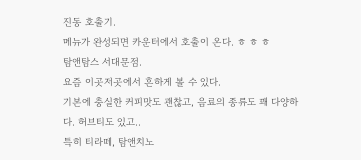진동 호출기.
메뉴가 완성되면 카운터에서 호출이 온다. ㅎ ㅎ ㅎ
탐앤탐스 서대문점.
요즘 이곳저곳에서 흔하게 볼 수 있다.
기본에 충실한 커피맛도 괜찮고, 음료의 종류도 꽤 다양하다. 허브티도 있고..
특히 티라떼, 탐앤치노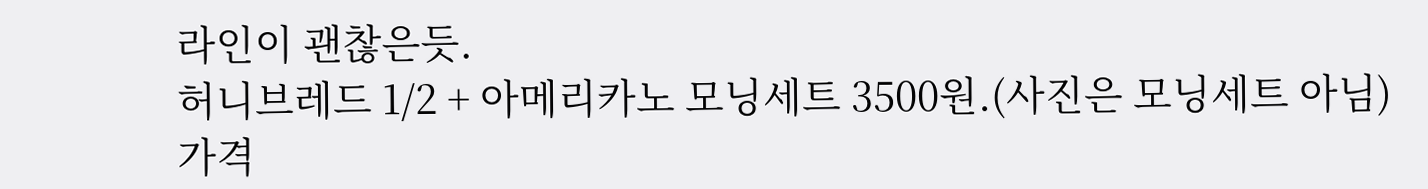라인이 괜찮은듯.
허니브레드 1/2 + 아메리카노 모닝세트 3500원.(사진은 모닝세트 아님)
가격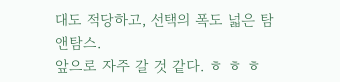대도 적당하고, 선택의 폭도 넓은 탐앤탐스.
앞으로 자주 갈 것 같다. ㅎ ㅎ ㅎ